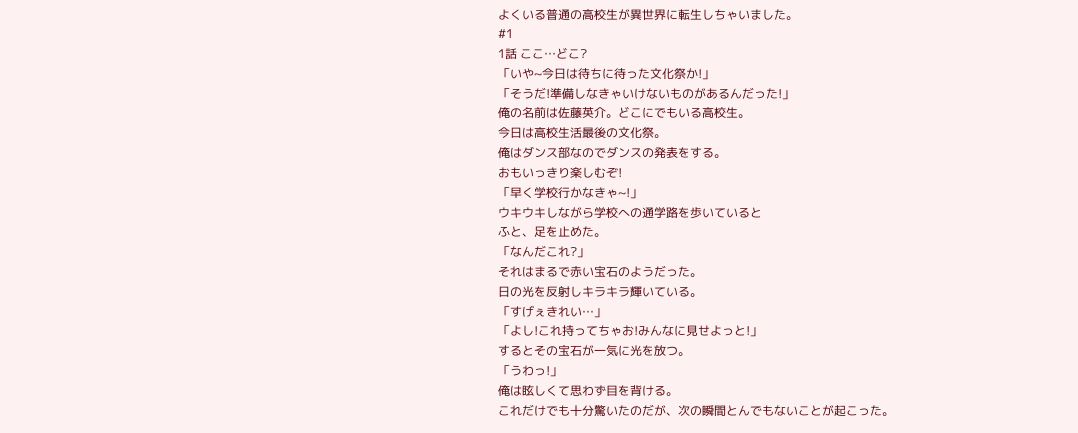よくいる普通の高校生が異世界に転生しちゃいました。
#1
1話 ここ…どこ?
「いや~今日は待ちに待った文化祭か!」
「そうだ!準備しなきゃいけないものがあるんだった!」
俺の名前は佐藤英介。どこにでもいる高校生。
今日は高校生活最後の文化祭。
俺はダンス部なのでダンスの発表をする。
おもいっきり楽しむぞ!
「早く学校行かなきゃ~!」
ウキウキしながら学校への通学路を歩いていると
ふと、足を止めた。
「なんだこれ?」
それはまるで赤い宝石のようだった。
日の光を反射しキラキラ輝いている。
「すげぇきれい…」
「よし!これ持ってちゃお!みんなに見せよっと!」
するとその宝石が一気に光を放つ。
「うわっ!」
俺は眩しくて思わず目を背ける。
これだけでも十分驚いたのだが、次の瞬間とんでもないことが起こった。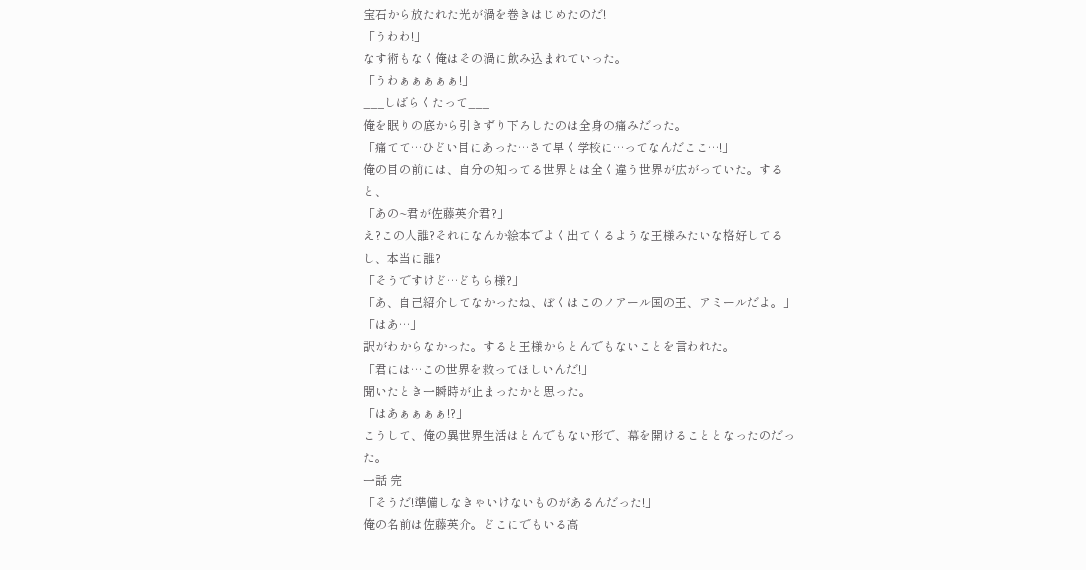宝石から放たれた光が渦を巻きはじめたのだ!
「うわわ!」
なす術もなく俺はその渦に飲み込まれていった。
「うわぁぁぁぁぁ!」
___しばらくたって___
俺を眠りの底から引きずり下ろしたのは全身の痛みだった。
「痛てて…ひどい目にあった…さて早く学校に…ってなんだここ…!」
俺の目の前には、自分の知ってる世界とは全く違う世界が広がっていた。すると、
「あの~君が佐藤英介君?」
え?この人誰?それになんか絵本でよく出てくるような王様みたいな格好してるし、本当に誰?
「そうですけど…どちら様?」
「あ、自己紹介してなかったね、ぼくはこのノアール国の王、アミールだよ。」
「はあ…」
訳がわからなかった。すると王様からとんでもないことを言われた。
「君には…この世界を救ってほしいんだ!」
聞いたとき一瞬時が止まったかと思った。
「はあぁぁぁぁ!?」
こうして、俺の異世界生活はとんでもない形で、幕を開けることとなったのだった。
一話 完
「そうだ!準備しなきゃいけないものがあるんだった!」
俺の名前は佐藤英介。どこにでもいる高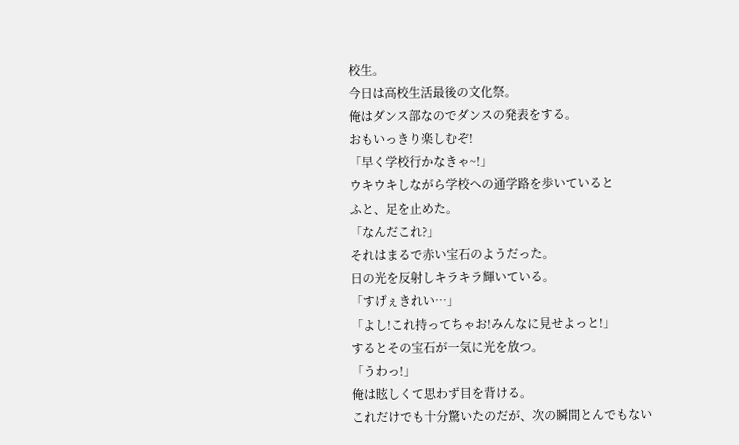校生。
今日は高校生活最後の文化祭。
俺はダンス部なのでダンスの発表をする。
おもいっきり楽しむぞ!
「早く学校行かなきゃ~!」
ウキウキしながら学校への通学路を歩いていると
ふと、足を止めた。
「なんだこれ?」
それはまるで赤い宝石のようだった。
日の光を反射しキラキラ輝いている。
「すげぇきれい…」
「よし!これ持ってちゃお!みんなに見せよっと!」
するとその宝石が一気に光を放つ。
「うわっ!」
俺は眩しくて思わず目を背ける。
これだけでも十分驚いたのだが、次の瞬間とんでもない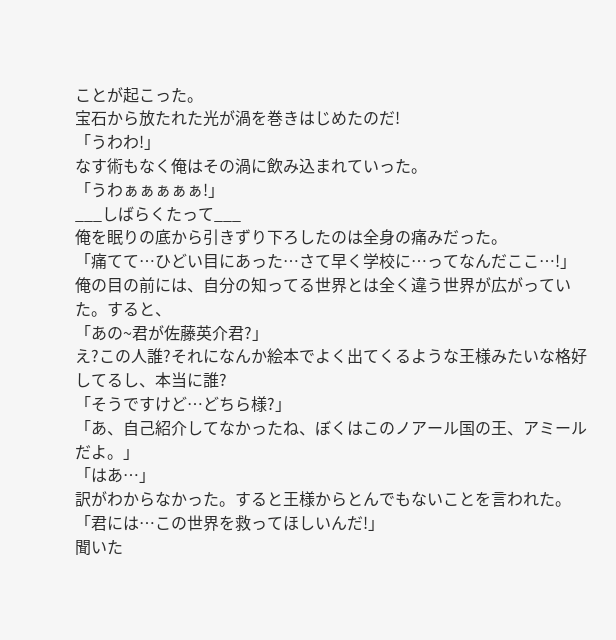ことが起こった。
宝石から放たれた光が渦を巻きはじめたのだ!
「うわわ!」
なす術もなく俺はその渦に飲み込まれていった。
「うわぁぁぁぁぁ!」
___しばらくたって___
俺を眠りの底から引きずり下ろしたのは全身の痛みだった。
「痛てて…ひどい目にあった…さて早く学校に…ってなんだここ…!」
俺の目の前には、自分の知ってる世界とは全く違う世界が広がっていた。すると、
「あの~君が佐藤英介君?」
え?この人誰?それになんか絵本でよく出てくるような王様みたいな格好してるし、本当に誰?
「そうですけど…どちら様?」
「あ、自己紹介してなかったね、ぼくはこのノアール国の王、アミールだよ。」
「はあ…」
訳がわからなかった。すると王様からとんでもないことを言われた。
「君には…この世界を救ってほしいんだ!」
聞いた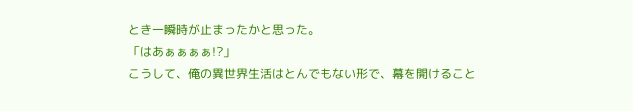とき一瞬時が止まったかと思った。
「はあぁぁぁぁ!?」
こうして、俺の異世界生活はとんでもない形で、幕を開けること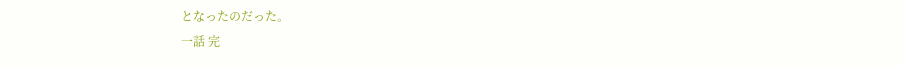となったのだった。
一話 完